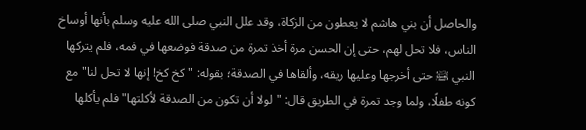والحاصل أن بني هاشم لا يعطون من الزكاة، وقد علل النبي صلى الله عليه وسلم بأنها أوساخ الناس، فلا تحل لهم، حتى إن الحسن مرة أخذ تمرة من صدقة فوضعها في فمه، فلم يتركها النبي ﵊ حتى أخرجها وعليها ريقه، وألقاها في الصدقة؛ بقوله: "كخ كخ! إنها لا تحل لنا" مع كونه طفلًا، ولما وجد تمرة في الطريق قال: "لولا أن تكون من الصدقة لأكلتها" فلم يأكلها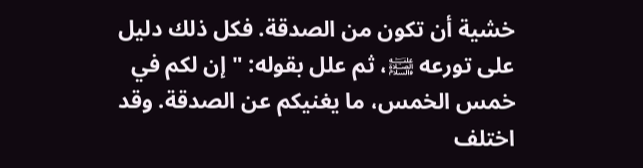خشية أن تكون من الصدقة. فكل ذلك دليل على تورعه ﵊، ثم علل بقوله: "إن لكم في خمس الخمس، ما يغنيكم عن الصدقة. وقد اختلف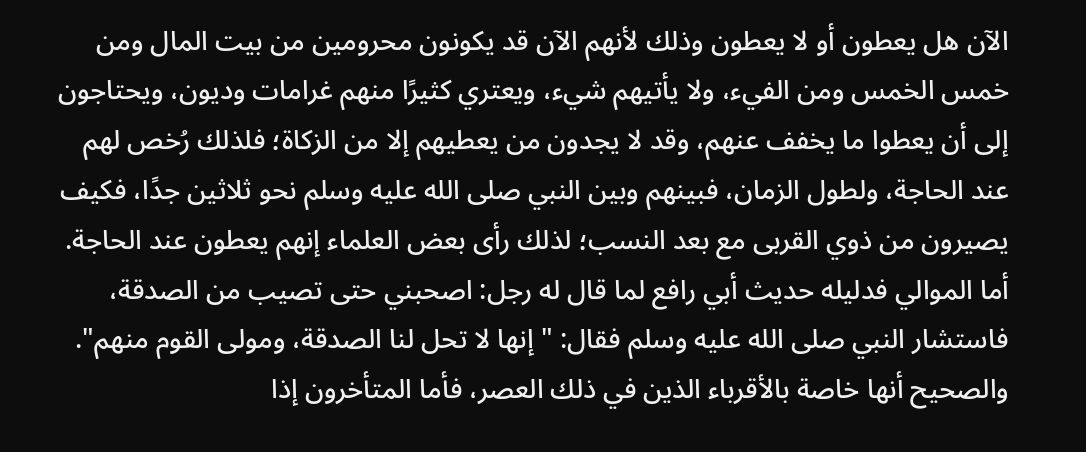الآن هل يعطون أو لا يعطون وذلك لأنهم الآن قد يكونون محرومين من بيت المال ومن خمس الخمس ومن الفيء، ولا يأتيهم شيء، ويعتري كثيرًا منهم غرامات وديون، ويحتاجون إلى أن يعطوا ما يخفف عنهم، وقد لا يجدون من يعطيهم إلا من الزكاة؛ فلذلك رُخص لهم عند الحاجة، ولطول الزمان، فبينهم وبين النبي صلى الله عليه وسلم نحو ثلاثين جدًا، فكيف يصيرون من ذوي القربى مع بعد النسب؛ لذلك رأى بعض العلماء إنهم يعطون عند الحاجة.
أما الموالي فدليله حديث أبي رافع لما قال له رجل: اصحبني حتى تصيب من الصدقة، فاستشار النبي صلى الله عليه وسلم فقال: "إنها لا تحل لنا الصدقة، ومولى القوم منهم".
والصحيح أنها خاصة بالأقرباء الذين في ذلك العصر، فأما المتأخرون إذا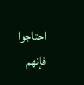احتاجوا فإنهم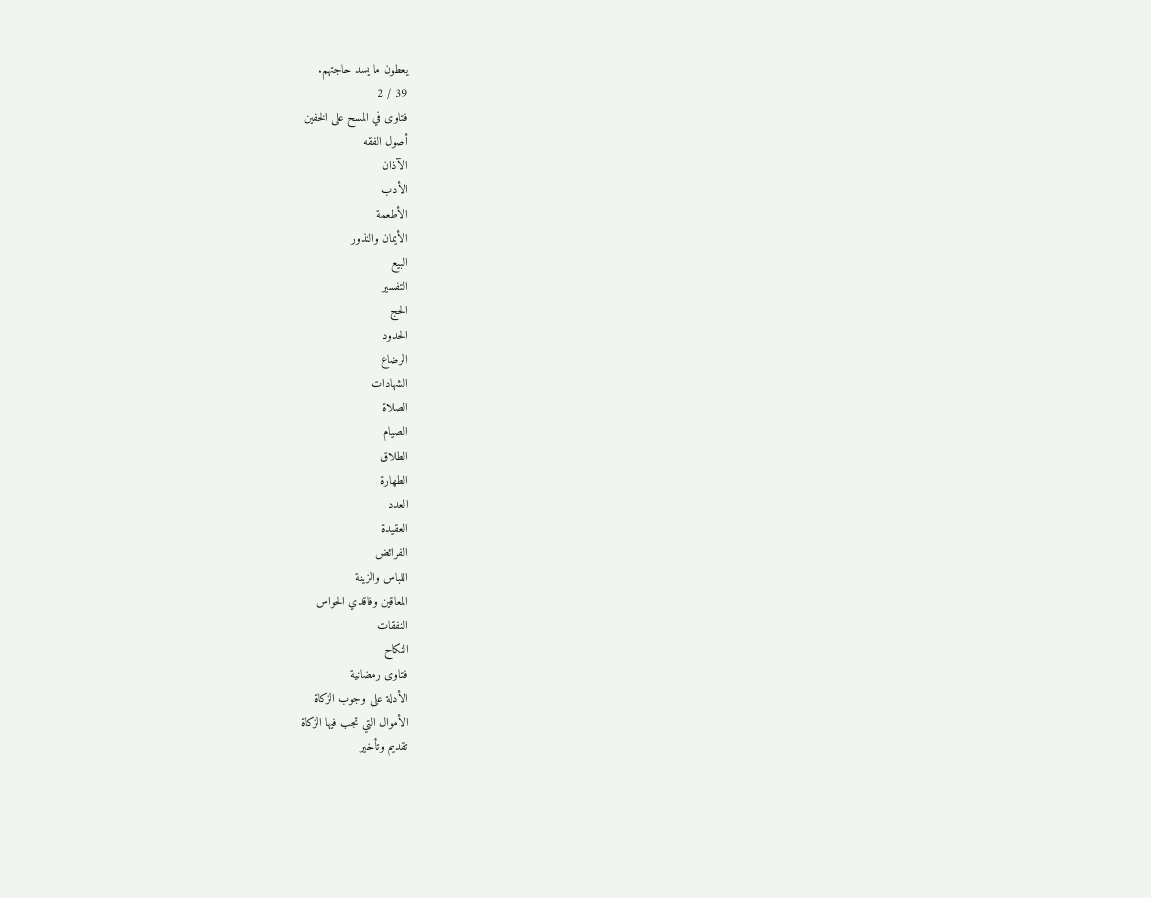يعطون ما يسد حاجتهم.
39 / 2
فتاوى في المسح على الخفين
أصول الفقه
الآذان
الأدب
الأطعمة
الأيمان والنذور
البيع
التفسير
الحج
الحدود
الرضاع
الشهادات
الصلاة
الصيام
الطلاق
الطهارة
العدد
العقيدة
الفرائض
اللباس والزينة
المعاقين وفاقدي الحواس
النفقات
النكاح
فتاوى رمضانية
الأدلة على وجوب الزكاة
الأموال التي تجب فيها الزكاة
تقديم وتأخير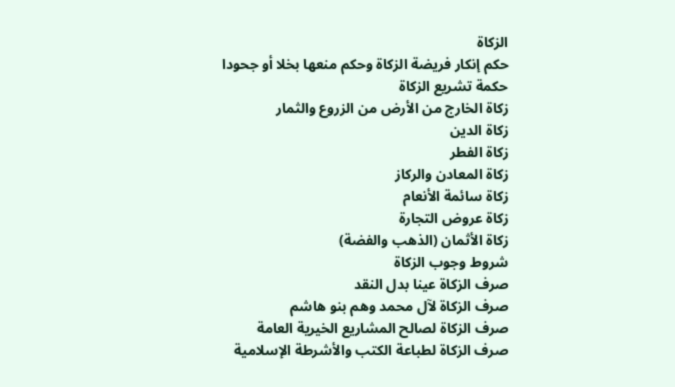الزكاة
حكم إنكار فريضة الزكاة وحكم منعها بخلا أو جحودا
حكمة تشريع الزكاة
زكاة الخارج من الأرض من الزروع والثمار
زكاة الدين
زكاة الفطر
زكاة المعادن والركاز
زكاة سائمة الأنعام
زكاة عروض التجارة
زكاة الأثمان (الذهب والفضة)
شروط وجوب الزكاة
صرف الزكاة عينا بدل النقد
صرف الزكاة لآل محمد وهم بنو هاشم
صرف الزكاة لصالح المشاريع الخيرية العامة
صرف الزكاة لطباعة الكتب والأشرطة الإسلامية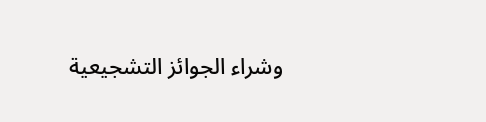وشراء الجوائز التشجيعية